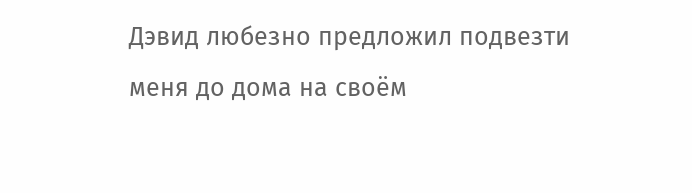Дэвид любезно предложил подвезти меня до дома на своём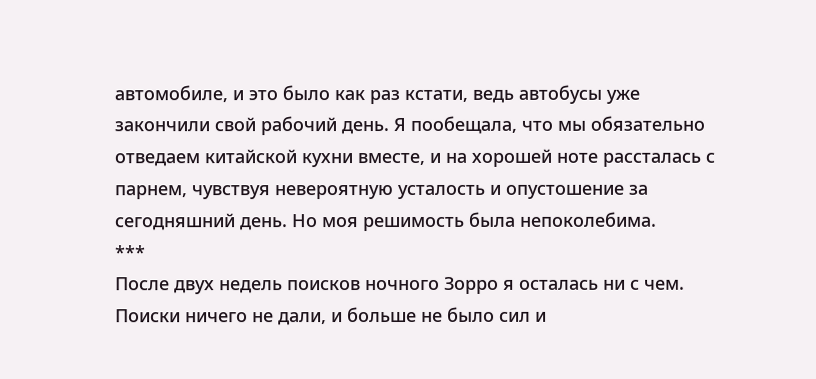автомобиле, и это было как раз кстати, ведь автобусы уже закончили свой рабочий день. Я пообещала, что мы обязательно отведаем китайской кухни вместе, и на хорошей ноте рассталась с парнем, чувствуя невероятную усталость и опустошение за сегодняшний день. Но моя решимость была непоколебима.
***
После двух недель поисков ночного Зорро я осталась ни с чем. Поиски ничего не дали, и больше не было сил и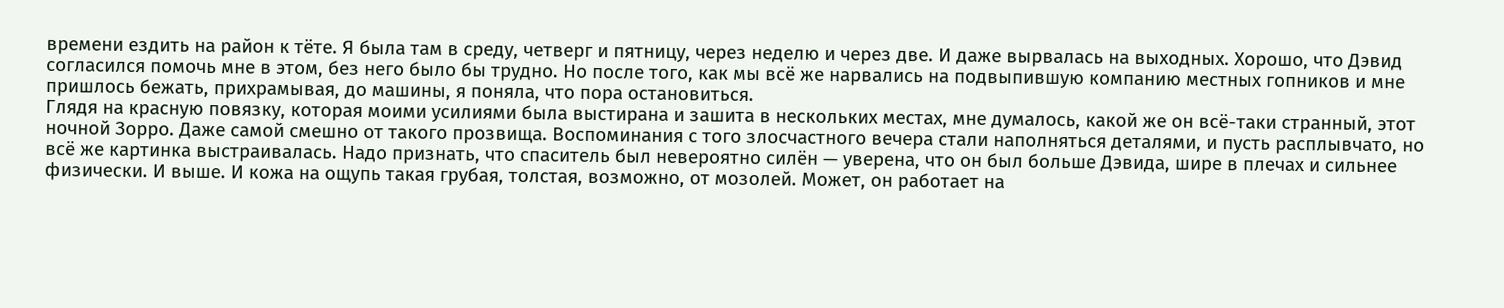времени ездить на район к тёте. Я была там в среду, четверг и пятницу, через неделю и через две. И даже вырвалась на выходных. Хорошо, что Дэвид согласился помочь мне в этом, без него было бы трудно. Но после того, как мы всё же нарвались на подвыпившую компанию местных гопников и мне пришлось бежать, прихрамывая, до машины, я поняла, что пора остановиться.
Глядя на красную повязку, которая моими усилиями была выстирана и зашита в нескольких местах, мне думалось, какой же он всё-таки странный, этот ночной Зорро. Даже самой смешно от такого прозвища. Воспоминания с того злосчастного вечера стали наполняться деталями, и пусть расплывчато, но всё же картинка выстраивалась. Надо признать, что спаситель был невероятно силён — уверена, что он был больше Дэвида, шире в плечах и сильнее физически. И выше. И кожа на ощупь такая грубая, толстая, возможно, от мозолей. Может, он работает на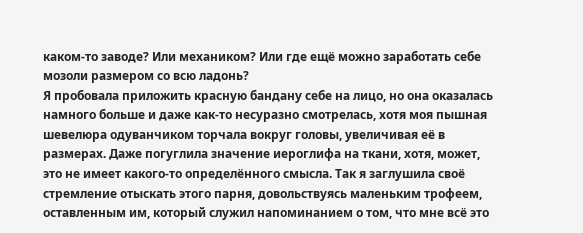каком-то заводе? Или механиком? Или где ещё можно заработать себе мозоли размером со всю ладонь?
Я пробовала приложить красную бандану себе на лицо, но она оказалась намного больше и даже как-то несуразно смотрелась, хотя моя пышная шевелюра одуванчиком торчала вокруг головы, увеличивая её в размерах. Даже погуглила значение иероглифа на ткани, хотя, может, это не имеет какого-то определённого смысла. Так я заглушила своё стремление отыскать этого парня, довольствуясь маленьким трофеем, оставленным им, который служил напоминанием о том, что мне всё это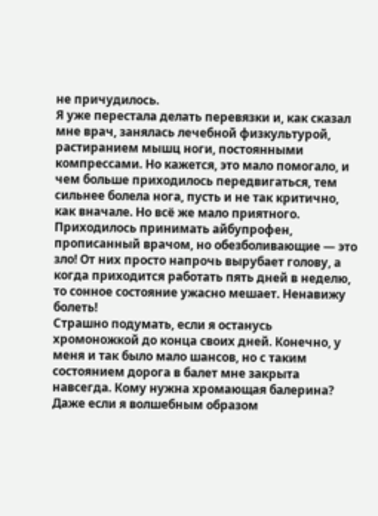не причудилось.
Я уже перестала делать перевязки и, как сказал мне врач, занялась лечебной физкультурой, растиранием мышц ноги, постоянными компрессами. Но кажется, это мало помогало, и чем больше приходилось передвигаться, тем сильнее болела нога, пусть и не так критично, как вначале. Но всё же мало приятного. Приходилось принимать айбупрофен, прописанный врачом, но обезболивающие — это зло! От них просто напрочь вырубает голову, а когда приходится работать пять дней в неделю, то сонное состояние ужасно мешает. Ненавижу болеть!
Страшно подумать, если я останусь хромоножкой до конца своих дней. Конечно, у меня и так было мало шансов, но с таким состоянием дорога в балет мне закрыта навсегда. Кому нужна хромающая балерина? Даже если я волшебным образом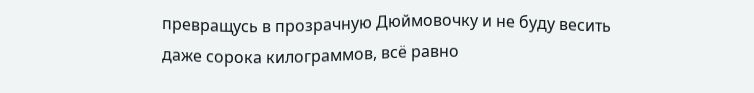превращусь в прозрачную Дюймовочку и не буду весить даже сорока килограммов, всё равно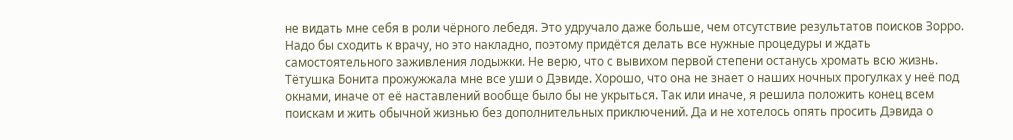не видать мне себя в роли чёрного лебедя. Это удручало даже больше, чем отсутствие результатов поисков Зорро.
Надо бы сходить к врачу, но это накладно, поэтому придётся делать все нужные процедуры и ждать самостоятельного заживления лодыжки. Не верю, что с вывихом первой степени останусь хромать всю жизнь.
Тётушка Бонита прожужжала мне все уши о Дэвиде. Хорошо, что она не знает о наших ночных прогулках у неё под окнами, иначе от её наставлений вообще было бы не укрыться. Так или иначе, я решила положить конец всем поискам и жить обычной жизнью без дополнительных приключений. Да и не хотелось опять просить Дэвида о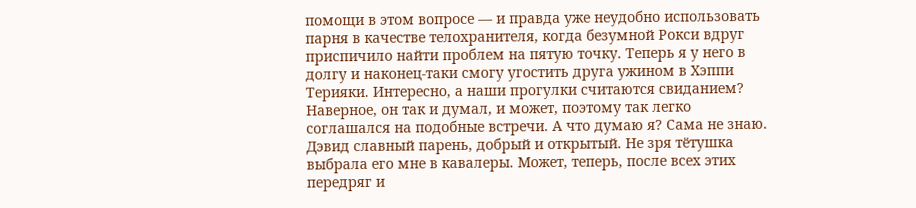помощи в этом вопросе — и правда уже неудобно использовать парня в качестве телохранителя, когда безумной Рокси вдруг приспичило найти проблем на пятую точку. Теперь я у него в долгу и наконец-таки смогу угостить друга ужином в Хэппи Терияки. Интересно, а наши прогулки считаются свиданием? Наверное, он так и думал, и может, поэтому так легко соглашался на подобные встречи. А что думаю я? Сама не знаю.
Дэвид славный парень, добрый и открытый. Не зря тётушка выбрала его мне в кавалеры. Может, теперь, после всех этих передряг и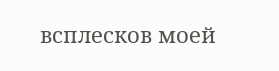всплесков моей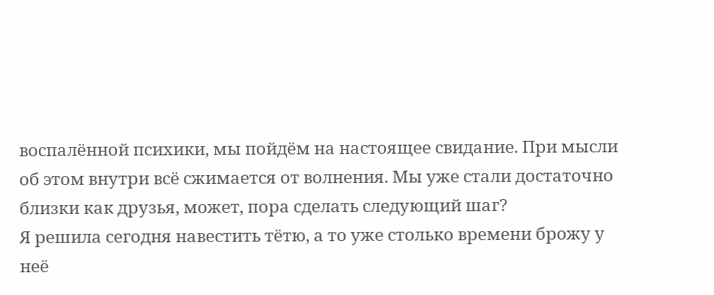воспалённой психики, мы пойдём на настоящее свидание. При мысли об этом внутри всё сжимается от волнения. Мы уже стали достаточно близки как друзья, может, пора сделать следующий шаг?
Я решила сегодня навестить тётю, а то уже столько времени брожу у неё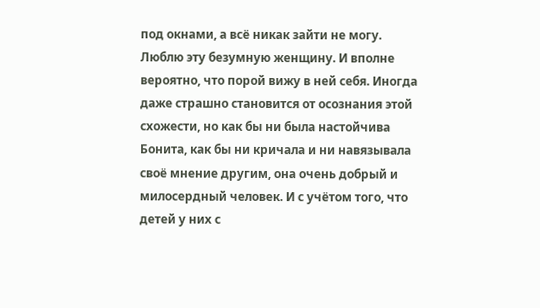под окнами, а всё никак зайти не могу. Люблю эту безумную женщину. И вполне вероятно, что порой вижу в ней себя. Иногда даже страшно становится от осознания этой схожести, но как бы ни была настойчива Бонита, как бы ни кричала и ни навязывала своё мнение другим, она очень добрый и милосердный человек. И с учётом того, что детей у них с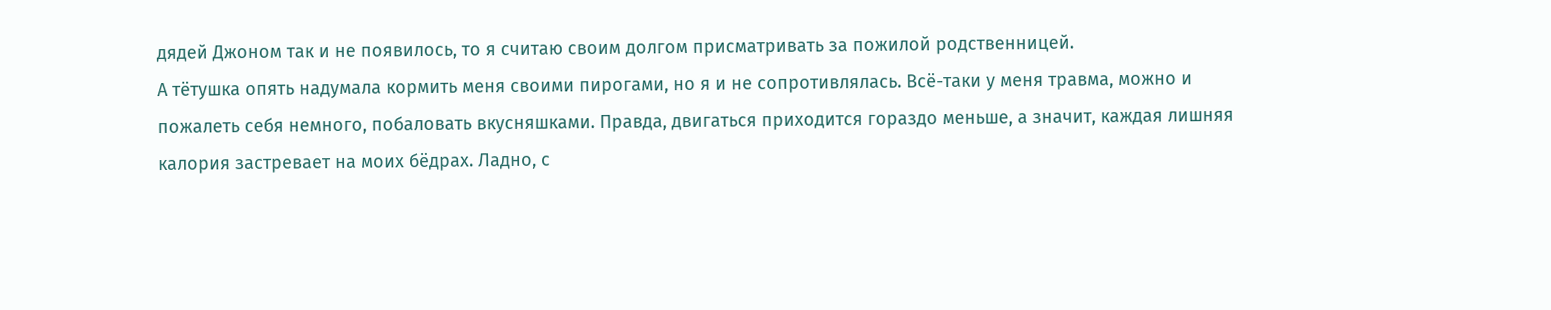дядей Джоном так и не появилось, то я считаю своим долгом присматривать за пожилой родственницей.
А тётушка опять надумала кормить меня своими пирогами, но я и не сопротивлялась. Всё-таки у меня травма, можно и пожалеть себя немного, побаловать вкусняшками. Правда, двигаться приходится гораздо меньше, а значит, каждая лишняя калория застревает на моих бёдрах. Ладно, с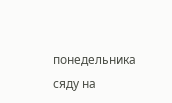понедельника сяду на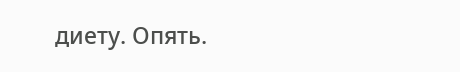диету. Опять.